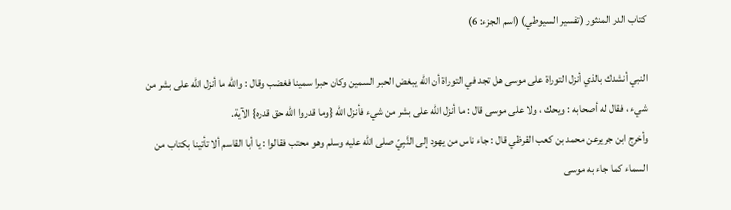كتاب الدر المنثور (تفسير السيوطي) (اسم الجزء: 6)

النبي أنشدك بالذي أنزل التوراة على موسى هل تجد في التوراة أن الله يبغض الحبر السمين وكان حبرا سمينا فغضب وقال : والله ما أنزل الله على بشر من شيء ، فقال له أصحابه : ويحك ، ولا على موسى قال : ما أنزل الله على بشر من شيء فأنزل الله {وما قدروا الله حق قدره} الآية.
وأخرج ابن جريرعن محمد بن كعب القرظي قال : جاء ناس من يهود إلى النَّبِيّ صلى الله عليه وسلم وهو محتب فقالوا : يا أبا القاسم ألا تأتينا بكتاب من السماء كما جاء به موسى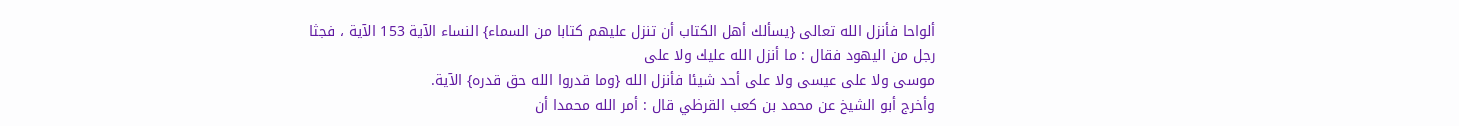ألواحا فأنزل الله تعالى {يسألك أهل الكتاب أن تنزل عليهم كتابا من السماء} النساء الآية 153 الآية ، فجثا رجل من اليهود فقال : ما أنزل الله عليك ولا على
موسى ولا على عيسى ولا على أحد شيئا فأنزل الله {وما قدروا الله حق قدره} الآية.
وأخرج أبو الشيخ عن محمد بن كعب القرظي قال : أمر الله محمدا أن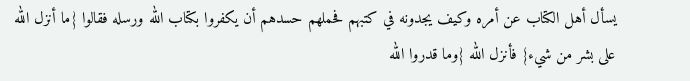يسأل أهل الكتاب عن أمره وكيف يجدونه في كتبهم فحملهم حسدهم أن يكفروا بكتاب الله ورسله فقالوا {ما أنزل الله على بشر من شيء} فأنزل الله {وما قدروا الله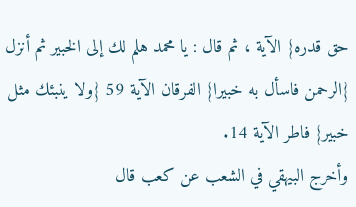حق قدره} الآية ، ثم قال : يا محمد هلم لك إلى الخبير ثم أنزل {الرحمن فاسأل به خبيرا} الفرقان الآية 59 {ولا ينبئك مثل خبير} فاطر الآية 14.
وأخرج البيهقي في الشعب عن كعب قال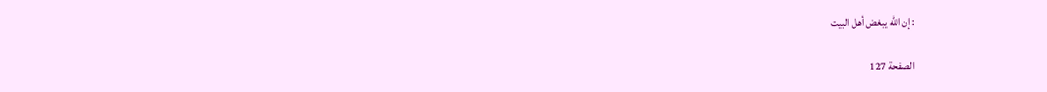: إن الله يبغض أهل البيت

الصفحة 127